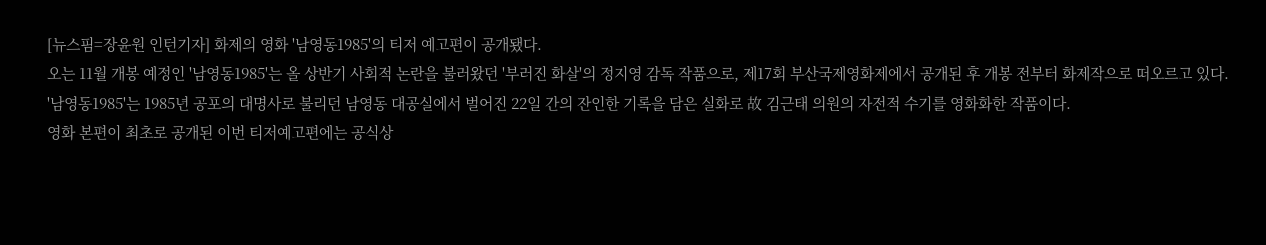[뉴스핌=장윤원 인턴기자] 화제의 영화 '남영동1985'의 티저 예고편이 공개됐다.
오는 11월 개봉 예정인 '남영동1985'는 올 상반기 사회적 논란을 불러왔던 '부러진 화살'의 정지영 감독 작품으로, 제17회 부산국제영화제에서 공개된 후 개봉 전부터 화제작으로 떠오르고 있다.
'남영동1985'는 1985년 공포의 대명사로 불리던 남영동 대공실에서 벌어진 22일 간의 잔인한 기록을 담은 실화로 故 김근태 의원의 자전적 수기를 영화화한 작품이다.
영화 본편이 최초로 공개된 이번 티저예고편에는 공식상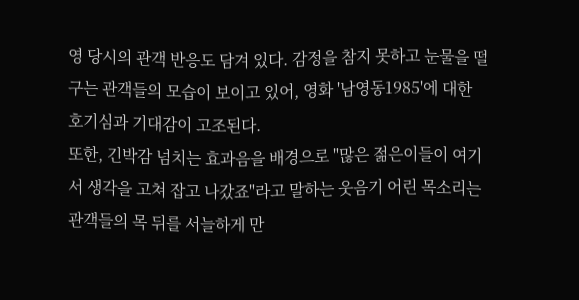영 당시의 관객 반응도 담겨 있다. 감정을 참지 못하고 눈물을 떨구는 관객들의 모습이 보이고 있어, 영화 '남영동1985'에 대한 호기심과 기대감이 고조된다.
또한, 긴박감 넘치는 효과음을 배경으로 "많은 젊은이들이 여기서 생각을 고쳐 잡고 나갔죠"라고 말하는 웃음기 어린 목소리는 관객들의 목 뒤를 서늘하게 만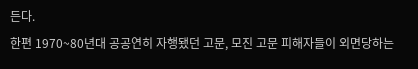든다.
한편 1970~80년대 공공연히 자행됐던 고문, 모진 고문 피해자들이 외면당하는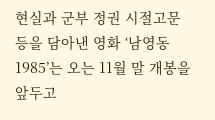현실과 군부 정권 시절고문 등을 담아낸 영화 ‘남영동1985’는 오는 11월 말 개봉을 앞두고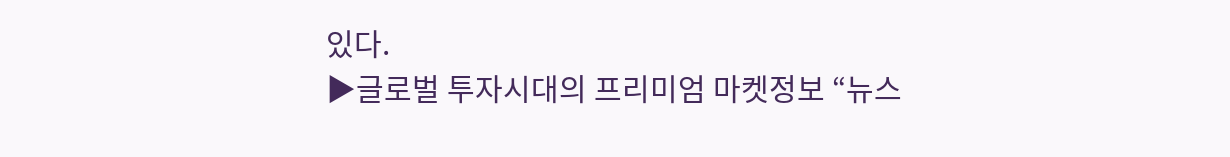있다.
▶글로벌 투자시대의 프리미엄 마켓정보 “뉴스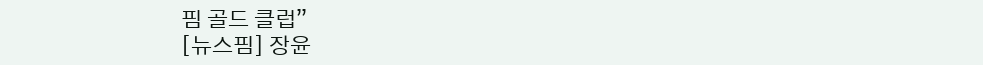핌 골드 클럽”
[뉴스핌] 장윤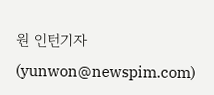원 인턴기자 (yunwon@newspim.com)